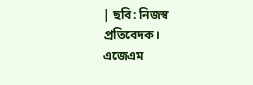| ছবি: নিজস্ব প্রতিবেদক।
এজেএম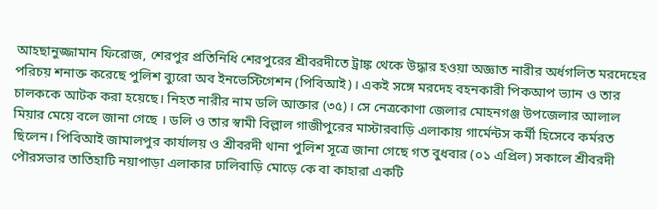আহছানুজ্জামান ফিরোজ, শেরপুর প্রতিনিধি শেরপুরের শ্রীবরদীতে ট্রাঙ্ক থেকে উদ্ধার হওয়া অজ্ঞাত নারীর অর্ধগলিত মরদেহের পরিচয় শনাক্ত করেছে পুলিশ ব্যুরো অব ইনভেস্টিগেশন (পিবিআই)। একই সঙ্গে মরদেহ বহনকারী পিকআপ ভ্যান ও তার চালককে আটক করা হয়েছে। নিহত নারীর নাম ডলি আক্তার (৩৫)। সে নেত্রকোণা জেলার মোহনগঞ্জ উপজেলার আলাল মিয়ার মেয়ে বলে জানা গেছে । ডলি ও তার স্বামী বিল্লাল গাজীপুরের মাস্টারবাড়ি এলাকায় গার্মেন্টস কর্মী হিসেবে কর্মরত ছিলেন। পিবিআই জামালপুর কার্যালয় ও শ্রীবরদী থানা পুলিশ সূত্রে জানা গেছে গত বুধবার (০১ এপ্রিল) সকালে শ্রীবরদী পৌরসভার তাতিহাটি নয়াপাড়া এলাকার ঢালিবাড়ি মোড়ে কে বা কাহারা একটি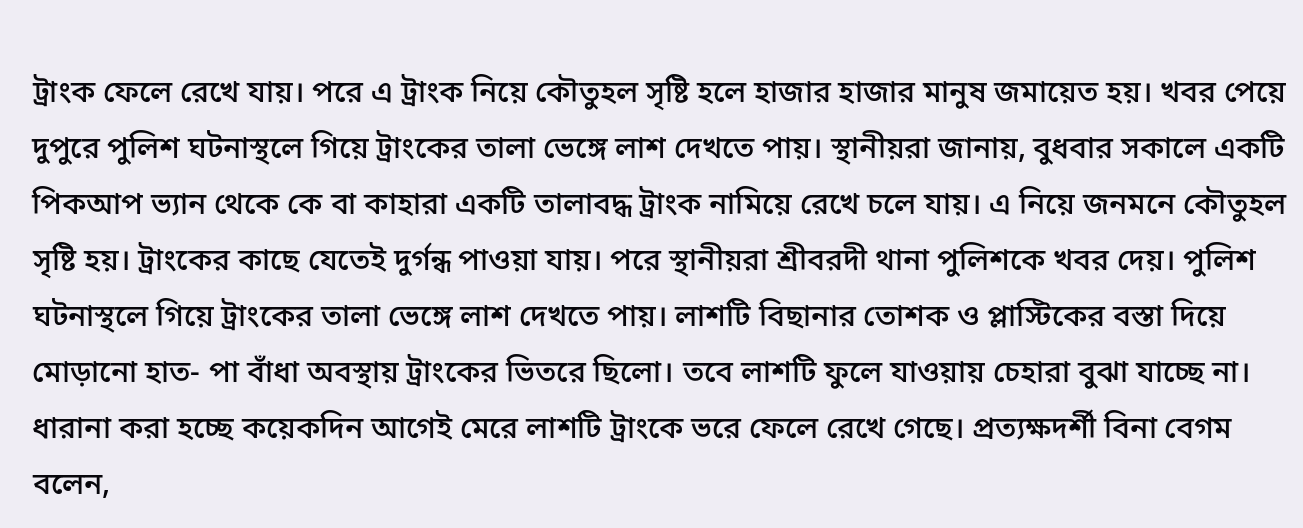ট্রাংক ফেলে রেখে যায়। পরে এ ট্রাংক নিয়ে কৌতুহল সৃষ্টি হলে হাজার হাজার মানুষ জমায়েত হয়। খবর পেয়ে দুপুরে পুলিশ ঘটনাস্থলে গিয়ে ট্রাংকের তালা ভেঙ্গে লাশ দেখতে পায়। স্থানীয়রা জানায়, বুধবার সকালে একটি পিকআপ ভ্যান থেকে কে বা কাহারা একটি তালাবদ্ধ ট্রাংক নামিয়ে রেখে চলে যায়। এ নিয়ে জনমনে কৌতুহল সৃষ্টি হয়। ট্রাংকের কাছে যেতেই দুর্গন্ধ পাওয়া যায়। পরে স্থানীয়রা শ্রীবরদী থানা পুলিশকে খবর দেয়। পুলিশ ঘটনাস্থলে গিয়ে ট্রাংকের তালা ভেঙ্গে লাশ দেখতে পায়। লাশটি বিছানার তোশক ও প্লাস্টিকের বস্তা দিয়ে মোড়ানো হাত- পা বাঁধা অবস্থায় ট্রাংকের ভিতরে ছিলো। তবে লাশটি ফুলে যাওয়ায় চেহারা বুঝা যাচ্ছে না। ধারানা করা হচ্ছে কয়েকদিন আগেই মেরে লাশটি ট্রাংকে ভরে ফেলে রেখে গেছে। প্রত্যক্ষদর্শী বিনা বেগম বলেন,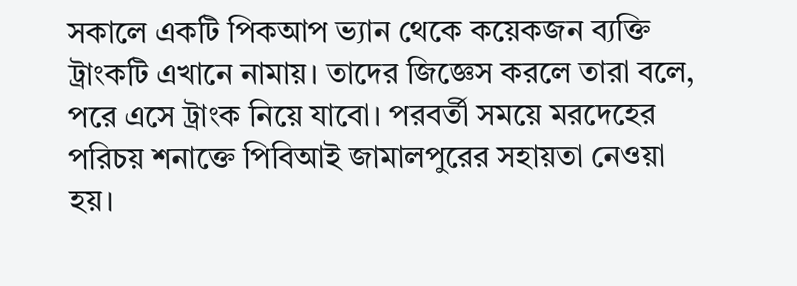সকালে একটি পিকআপ ভ্যান থেকে কয়েকজন ব্যক্তি ট্রাংকটি এখানে নামায়। তাদের জিজ্ঞেস করলে তারা বলে, পরে এসে ট্রাংক নিয়ে যাবো। পরবর্তী সময়ে মরদেহের পরিচয় শনাক্তে পিবিআই জামালপুরের সহায়তা নেওয়া হয়।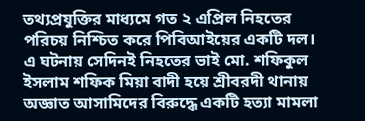তথ্যপ্রযুক্তির মাধ্যমে গত ২ এপ্রিল নিহতের পরিচয় নিশ্চিত করে পিবিআইয়ের একটি দল। এ ঘটনায় সেদিনই নিহতের ভাই মো. শফিকুল ইসলাম শফিক মিয়া বাদী হয়ে শ্রীবরদী থানায় অজ্ঞাত আসামিদের বিরুদ্ধে একটি হত্যা মামলা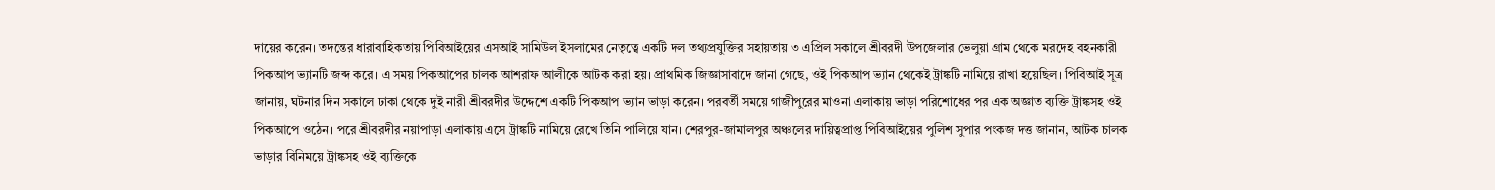দায়ের করেন। তদন্তের ধারাবাহিকতায় পিবিআইয়ের এসআই সামিউল ইসলামের নেতৃত্বে একটি দল তথ্যপ্রযুক্তির সহায়তায় ৩ এপ্রিল সকালে শ্রীবরদী উপজেলার ভেলুয়া গ্রাম থেকে মরদেহ বহনকারী পিকআপ ভ্যানটি জব্দ করে। এ সময় পিকআপের চালক আশরাফ আলীকে আটক করা হয়। প্রাথমিক জিজ্ঞাসাবাদে জানা গেছে, ওই পিকআপ ভ্যান থেকেই ট্রাঙ্কটি নামিয়ে রাখা হয়েছিল। পিবিআই সূত্র জানায়, ঘটনার দিন সকালে ঢাকা থেকে দুই নারী শ্রীবরদীর উদ্দেশে একটি পিকআপ ভ্যান ভাড়া করেন। পরবর্তী সময়ে গাজীপুরের মাওনা এলাকায় ভাড়া পরিশোধের পর এক অজ্ঞাত ব্যক্তি ট্রাঙ্কসহ ওই পিকআপে ওঠেন। পরে শ্রীবরদীর নয়াপাড়া এলাকায় এসে ট্রাঙ্কটি নামিয়ে রেখে তিনি পালিয়ে যান। শেরপুর-জামালপুর অঞ্চলের দায়িত্বপ্রাপ্ত পিবিআইয়ের পুলিশ সুপার পংকজ দত্ত জানান, আটক চালক ভাড়ার বিনিময়ে ট্রাঙ্কসহ ওই ব্যক্তিকে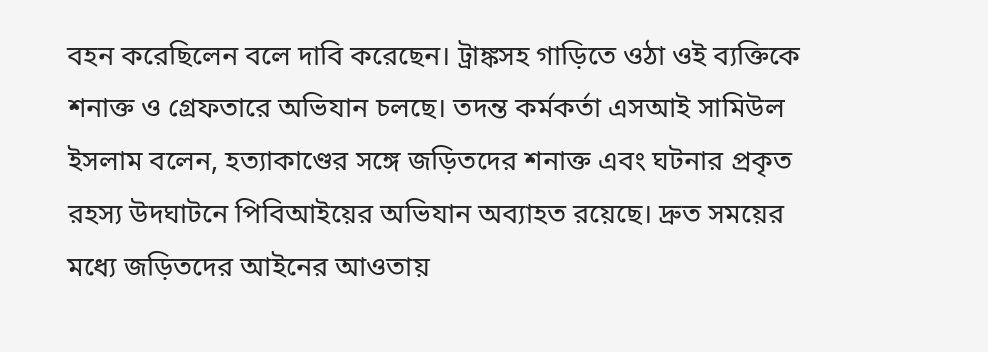বহন করেছিলেন বলে দাবি করেছেন। ট্রাঙ্কসহ গাড়িতে ওঠা ওই ব্যক্তিকে শনাক্ত ও গ্রেফতারে অভিযান চলছে। তদন্ত কর্মকর্তা এসআই সামিউল ইসলাম বলেন, হত্যাকাণ্ডের সঙ্গে জড়িতদের শনাক্ত এবং ঘটনার প্রকৃত রহস্য উদঘাটনে পিবিআইয়ের অভিযান অব্যাহত রয়েছে। দ্রুত সময়ের মধ্যে জড়িতদের আইনের আওতায়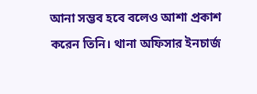আনা সম্ভব হবে বলেও আশা প্রকাশ করেন তিনি। থানা অফিসার ইনচার্জ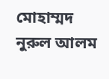মোহাম্মদ নুরুল আলম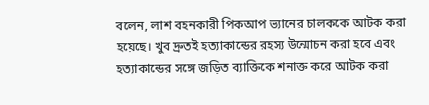বলেন, লাশ বহনকারী পিকআপ ভ্যানের চালককে আটক করা হয়েছে। খুব দ্রুতই হত্যাকান্ডের রহস্য উন্মোচন করা হবে এবং হত্যাকান্ডের সঙ্গে জড়িত ব্যাক্তিকে শনাক্ত করে আটক করা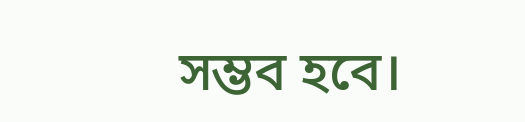সম্ভব হবে।